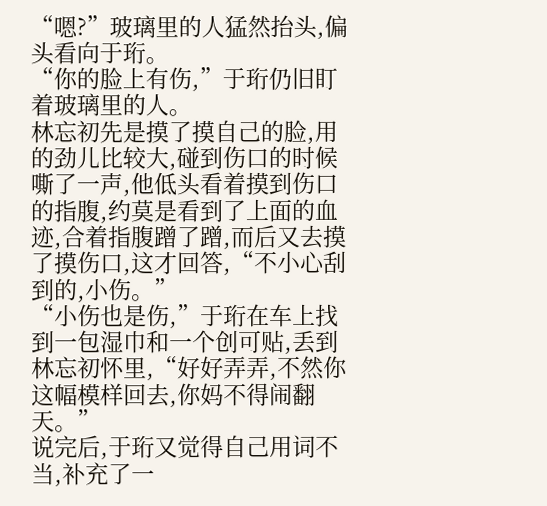“嗯?”玻璃里的人猛然抬头,偏头看向于珩。
“你的脸上有伤,”于珩仍旧盯着玻璃里的人。
林忘初先是摸了摸自己的脸,用的劲儿比较大,碰到伤口的时候嘶了一声,他低头看着摸到伤口的指腹,约莫是看到了上面的血迹,合着指腹蹭了蹭,而后又去摸了摸伤口,这才回答,“不小心刮到的,小伤。”
“小伤也是伤,”于珩在车上找到一包湿巾和一个创可贴,丢到林忘初怀里,“好好弄弄,不然你这幅模样回去,你妈不得闹翻天。”
说完后,于珩又觉得自己用词不当,补充了一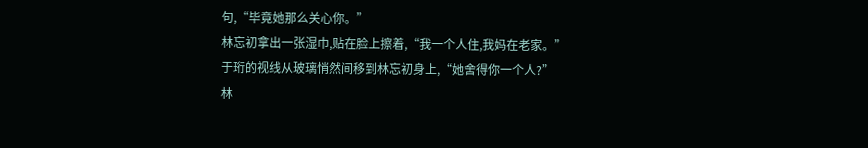句,“毕竟她那么关心你。”
林忘初拿出一张湿巾,贴在脸上擦着,“我一个人住,我妈在老家。”
于珩的视线从玻璃悄然间移到林忘初身上,“她舍得你一个人?”
林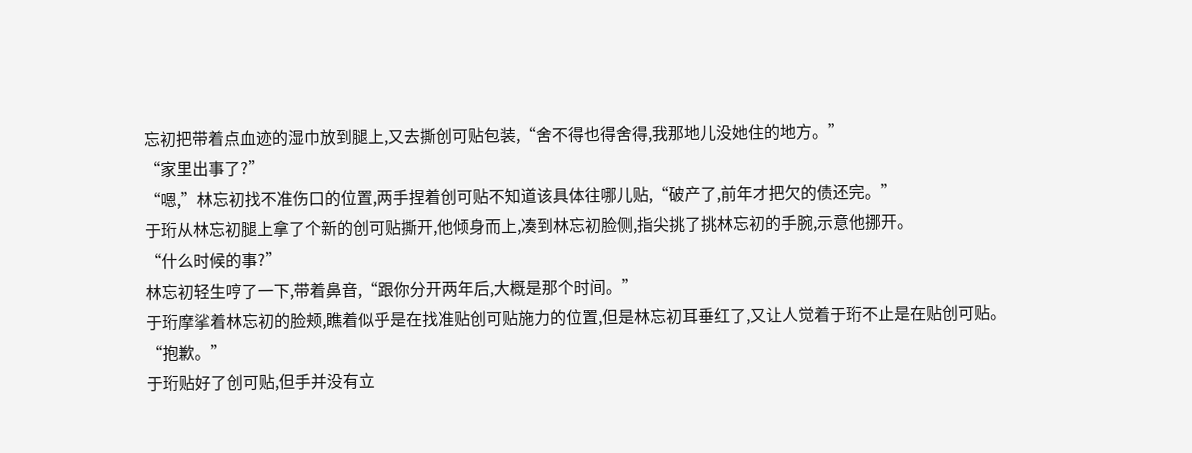忘初把带着点血迹的湿巾放到腿上,又去撕创可贴包装,“舍不得也得舍得,我那地儿没她住的地方。”
“家里出事了?”
“嗯,”林忘初找不准伤口的位置,两手捏着创可贴不知道该具体往哪儿贴,“破产了,前年才把欠的债还完。”
于珩从林忘初腿上拿了个新的创可贴撕开,他倾身而上,凑到林忘初脸侧,指尖挑了挑林忘初的手腕,示意他挪开。
“什么时候的事?”
林忘初轻生哼了一下,带着鼻音,“跟你分开两年后,大概是那个时间。”
于珩摩挲着林忘初的脸颊,瞧着似乎是在找准贴创可贴施力的位置,但是林忘初耳垂红了,又让人觉着于珩不止是在贴创可贴。
“抱歉。”
于珩贴好了创可贴,但手并没有立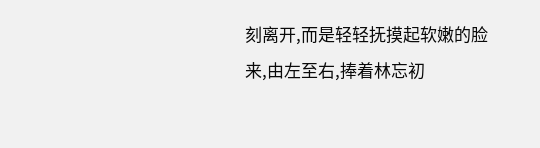刻离开,而是轻轻抚摸起软嫩的脸来,由左至右,捧着林忘初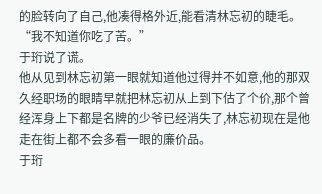的脸转向了自己,他凑得格外近,能看清林忘初的睫毛。
“我不知道你吃了苦。”
于珩说了谎。
他从见到林忘初第一眼就知道他过得并不如意,他的那双久经职场的眼睛早就把林忘初从上到下估了个价,那个曾经浑身上下都是名牌的少爷已经消失了,林忘初现在是他走在街上都不会多看一眼的廉价品。
于珩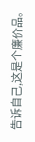告诉自己,这是个廉价品。